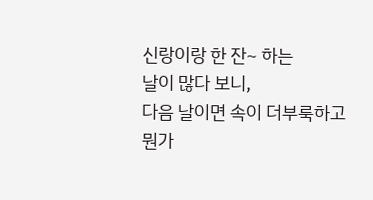신랑이랑 한 잔~ 하는
날이 많다 보니,
다음 날이면 속이 더부룩하고
뭔가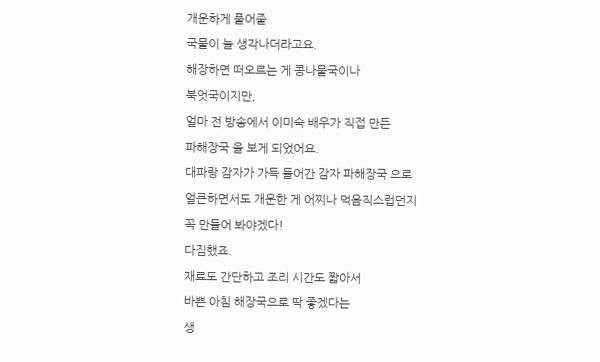개운하게 풀어줄
국물이 늘 생각나더라고요.
해장하면 떠오르는 게 콩나물국이나
북엇국이지만,
얼마 전 방송에서 이미숙 배우가 직접 만든
파해장국 을 보게 되었어요.
대파랑 감자가 가득 들어간 감자 파해장국 으로
얼큰하면서도 개운한 게 어찌나 먹음직스럽던지
꼭 만들어 봐야겠다!
다짐했죠.
재료도 간단하고 조리 시간도 짧아서
바쁜 아침 해장국으로 딱 좋겠다는
생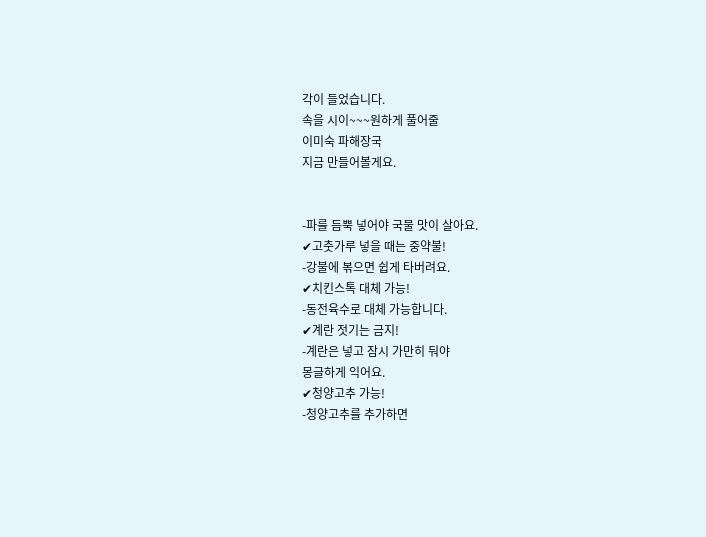각이 들었습니다.
속을 시이~~~원하게 풀어줄
이미숙 파해장국
지금 만들어볼게요.


-파를 듬뿍 넣어야 국물 맛이 살아요.
✔고춧가루 넣을 때는 중약불!
-강불에 볶으면 쉽게 타버려요.
✔치킨스톡 대체 가능!
-동전육수로 대체 가능합니다.
✔계란 젓기는 금지!
-계란은 넣고 잠시 가만히 둬야
몽글하게 익어요.
✔청양고추 가능!
-청양고추를 추가하면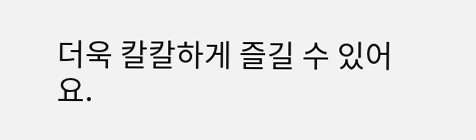더욱 칼칼하게 즐길 수 있어요.